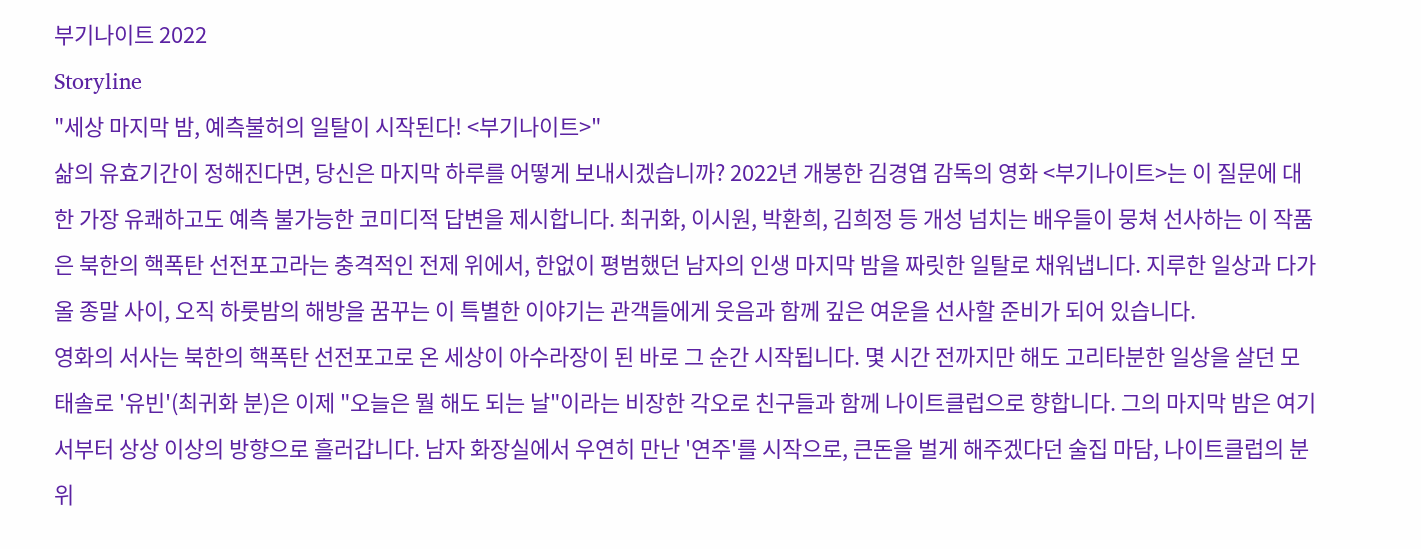부기나이트 2022
Storyline
"세상 마지막 밤, 예측불허의 일탈이 시작된다! <부기나이트>"
삶의 유효기간이 정해진다면, 당신은 마지막 하루를 어떻게 보내시겠습니까? 2022년 개봉한 김경엽 감독의 영화 <부기나이트>는 이 질문에 대한 가장 유쾌하고도 예측 불가능한 코미디적 답변을 제시합니다. 최귀화, 이시원, 박환희, 김희정 등 개성 넘치는 배우들이 뭉쳐 선사하는 이 작품은 북한의 핵폭탄 선전포고라는 충격적인 전제 위에서, 한없이 평범했던 남자의 인생 마지막 밤을 짜릿한 일탈로 채워냅니다. 지루한 일상과 다가올 종말 사이, 오직 하룻밤의 해방을 꿈꾸는 이 특별한 이야기는 관객들에게 웃음과 함께 깊은 여운을 선사할 준비가 되어 있습니다.
영화의 서사는 북한의 핵폭탄 선전포고로 온 세상이 아수라장이 된 바로 그 순간 시작됩니다. 몇 시간 전까지만 해도 고리타분한 일상을 살던 모태솔로 '유빈'(최귀화 분)은 이제 "오늘은 뭘 해도 되는 날"이라는 비장한 각오로 친구들과 함께 나이트클럽으로 향합니다. 그의 마지막 밤은 여기서부터 상상 이상의 방향으로 흘러갑니다. 남자 화장실에서 우연히 만난 '연주'를 시작으로, 큰돈을 벌게 해주겠다던 술집 마담, 나이트클럽의 분위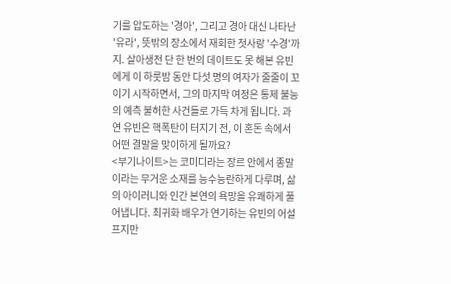기를 압도하는 '경아', 그리고 경아 대신 나타난 '유라', 뜻밖의 장소에서 재회한 첫사랑 '수경'까지. 살아생전 단 한 번의 데이트도 못 해본 유빈에게 이 하룻밤 동안 다섯 명의 여자가 줄줄이 꼬이기 시작하면서, 그의 마지막 여정은 통제 불능의 예측 불허한 사건들로 가득 차게 됩니다. 과연 유빈은 핵폭탄이 터지기 전, 이 혼돈 속에서 어떤 결말을 맞이하게 될까요?
<부기나이트>는 코미디라는 장르 안에서 종말이라는 무거운 소재를 능수능란하게 다루며, 삶의 아이러니와 인간 본연의 욕망을 유쾌하게 풀어냅니다. 최귀화 배우가 연기하는 유빈의 어설프지만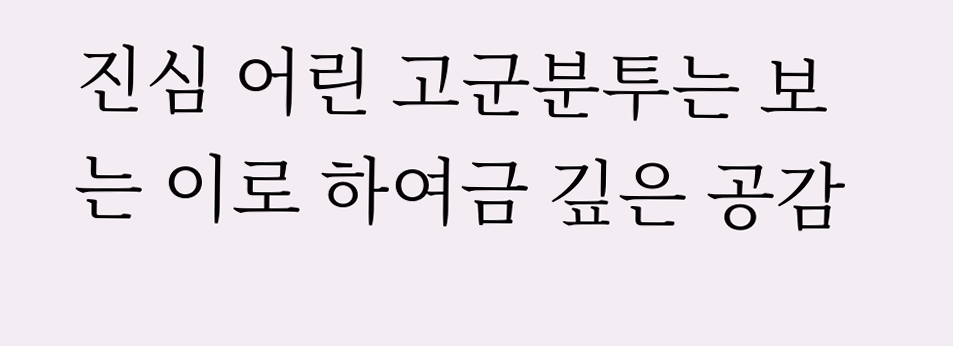진심 어린 고군분투는 보는 이로 하여금 깊은 공감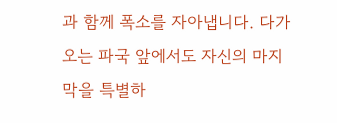과 함께 폭소를 자아냅니다. 다가오는 파국 앞에서도 자신의 마지막을 특별하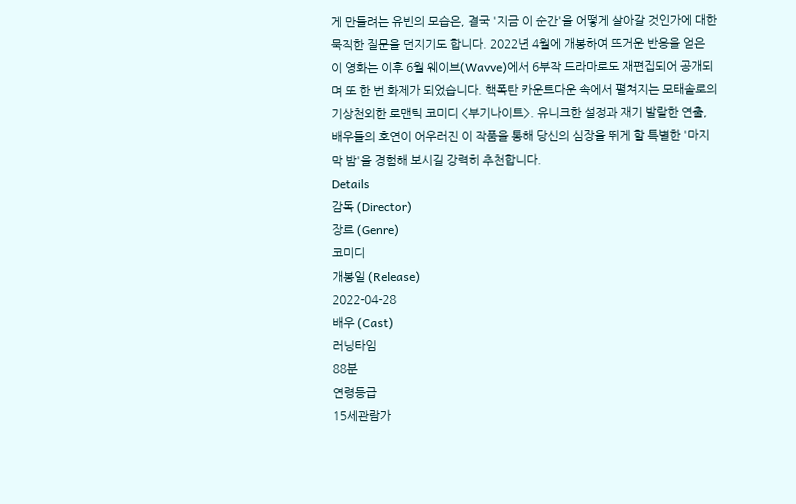게 만들려는 유빈의 모습은, 결국 '지금 이 순간'을 어떻게 살아갈 것인가에 대한 묵직한 질문을 던지기도 합니다. 2022년 4월에 개봉하여 뜨거운 반응을 얻은 이 영화는 이후 6월 웨이브(Wavve)에서 6부작 드라마로도 재편집되어 공개되며 또 한 번 화제가 되었습니다. 핵폭탄 카운트다운 속에서 펼쳐지는 모태솔로의 기상천외한 로맨틱 코미디 <부기나이트>. 유니크한 설정과 재기 발랄한 연출, 배우들의 호연이 어우러진 이 작품을 통해 당신의 심장을 뛰게 할 특별한 '마지막 밤'을 경험해 보시길 강력히 추천합니다.
Details
감독 (Director)
장르 (Genre)
코미디
개봉일 (Release)
2022-04-28
배우 (Cast)
러닝타임
88분
연령등급
15세관람가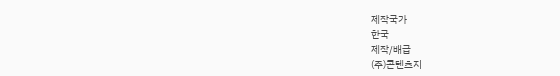제작국가
한국
제작/배급
(주)콘텐츠지